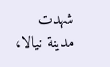شهدت مدينة نيالا،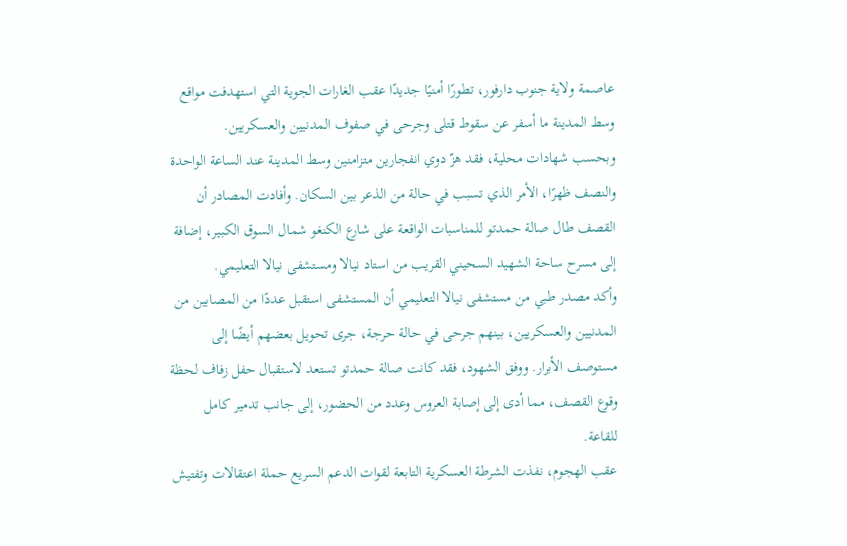عاصمة ولاية جنوب دارفور، تطورًا أمنيًا جديدًا عقب الغارات الجوية التي استهدفت مواقع وسط المدينة ما أسفر عن سقوط قتلى وجرحى في صفوف المدنيين والعسكريين.
وبحسب شهادات محلية، فقد هزّ دوي انفجارين متزامنين وسط المدينة عند الساعة الواحدة والنصف ظهرًا، الأمر الذي تسبب في حالة من الذعر بين السكان. وأفادت المصادر أن القصف طال صالة حمدتو للمناسبات الواقعة على شارع الكنغو شمال السوق الكبير، إضافة إلى مسرح ساحة الشهيد السحيني القريب من استاد نيالا ومستشفى نيالا التعليمي.
وأكد مصدر طبي من مستشفى نيالا التعليمي أن المستشفى استقبل عددًا من المصابين من المدنيين والعسكريين، بينهم جرحى في حالة حرجة، جرى تحويل بعضهم أيضًا إلى مستوصف الأبرار. ووفق الشهود، فقد كانت صالة حمدتو تستعد لاستقبال حفل زفاف لحظة وقوع القصف، مما أدى إلى إصابة العروس وعدد من الحضور، إلى جانب تدمير كامل للقاعة.
عقب الهجوم، نفذت الشرطة العسكرية التابعة لقوات الدعم السريع حملة اعتقالات وتفتيش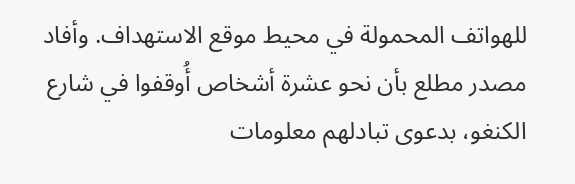للهواتف المحمولة في محيط موقع الاستهداف. وأفاد مصدر مطلع بأن نحو عشرة أشخاص أُوقفوا في شارع الكنغو، بدعوى تبادلهم معلومات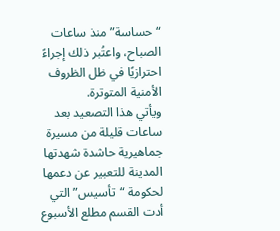“حساسة” منذ ساعات الصباح، واعتُبر ذلك إجراءً احترازيًا في ظل الظروف الأمنية المتوترة.
ويأتي هذا التصعيد بعد ساعات قليلة من مسيرة جماهيرية حاشدة شهدتها المدينة للتعبير عن دعمها لحكومة “تأسيس” التي أدت القسم مطلع الأسبوع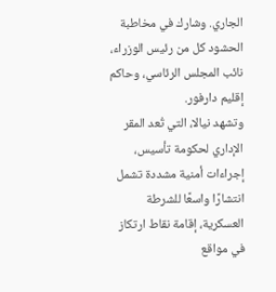الجاري. وشارك في مخاطبة الحشود كل من رئيس الوزراء، نائب المجلس الرئاسي، وحاكم إقليم دارفور.
وتشهد نيالا، التي تُعد المقر الإداري لحكومة تأسيس، إجراءات أمنية مشددة تشمل انتشارًا واسعًا للشرطة العسكرية، إقامة نقاط ارتكاز في مواقع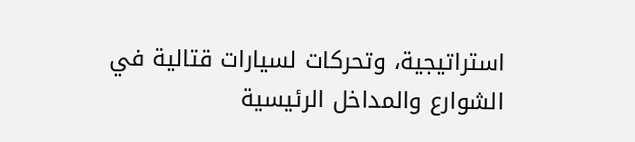استراتيجية، وتحركات لسيارات قتالية في الشوارع والمداخل الرئيسية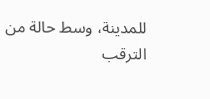للمدينة، وسط حالة من الترقب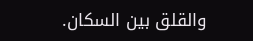والقلق بين السكان.